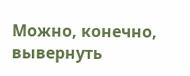Можно, конечно, вывернуть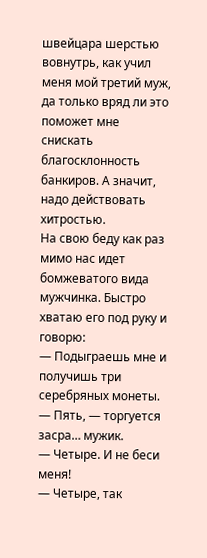швейцара шерстью вовнутрь, как учил меня мой третий муж, да только вряд ли это поможет мне снискать благосклонность банкиров. А значит, надо действовать хитростью.
На свою беду как раз мимо нас идет бомжеватого вида мужчинка. Быстро хватаю его под руку и говорю:
— Подыграешь мне и получишь три серебряных монеты.
— Пять, — торгуется засра… мужик.
— Четыре. И не беси меня!
— Четыре, так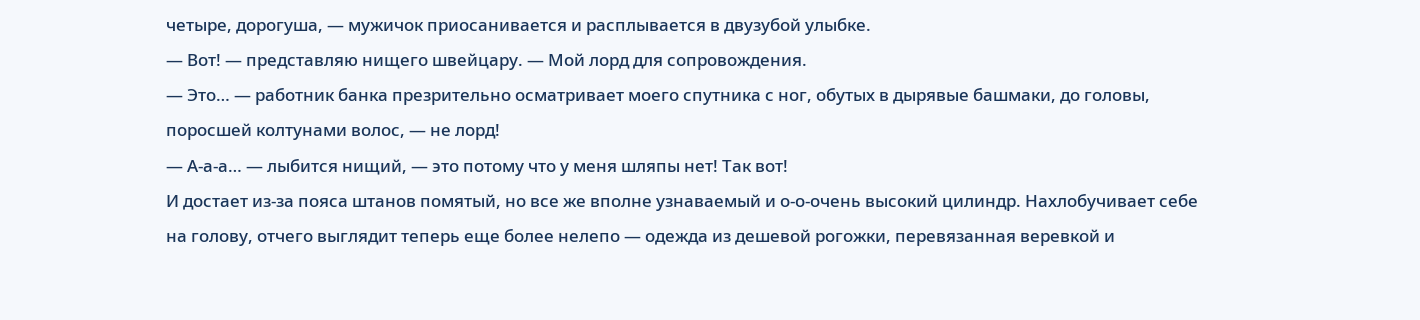четыре, дорогуша, — мужичок приосанивается и расплывается в двузубой улыбке.
— Вот! — представляю нищего швейцару. — Мой лорд для сопровождения.
— Это… — работник банка презрительно осматривает моего спутника с ног, обутых в дырявые башмаки, до головы, поросшей колтунами волос, — не лорд!
— А-а-а… — лыбится нищий, — это потому что у меня шляпы нет! Так вот!
И достает из-за пояса штанов помятый, но все же вполне узнаваемый и о-о-очень высокий цилиндр. Нахлобучивает себе на голову, отчего выглядит теперь еще более нелепо — одежда из дешевой рогожки, перевязанная веревкой и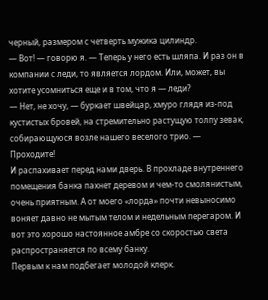черный, размером с четверть мужика цилиндр.
— Вот! — говорю я. — Теперь у него есть шляпа. И раз он в компании с леди, то является лордом. Или, может, вы хотите усомниться еще и в том, что я — леди?
— Нет, не хочу, — буркает швейцар, хмуро глядя из-под кустистых бровей, на стремительно растущую толпу зевак, собирающуюся возле нашего веселого трио. — Проходите!
И распахивает перед нами дверь. В прохладе внутреннего помещения банка пахнет деревом и чем-то смолянистым, очень приятным. А от моего «лорда» почти невыносимо воняет давно не мытым телом и недельным перегаром. И вот это хорошо настоянное амбре со скоростью света распространяется по всему банку.
Первым к нам подбегает молодой клерк.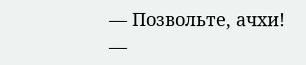— Позвольте, ачхи!
—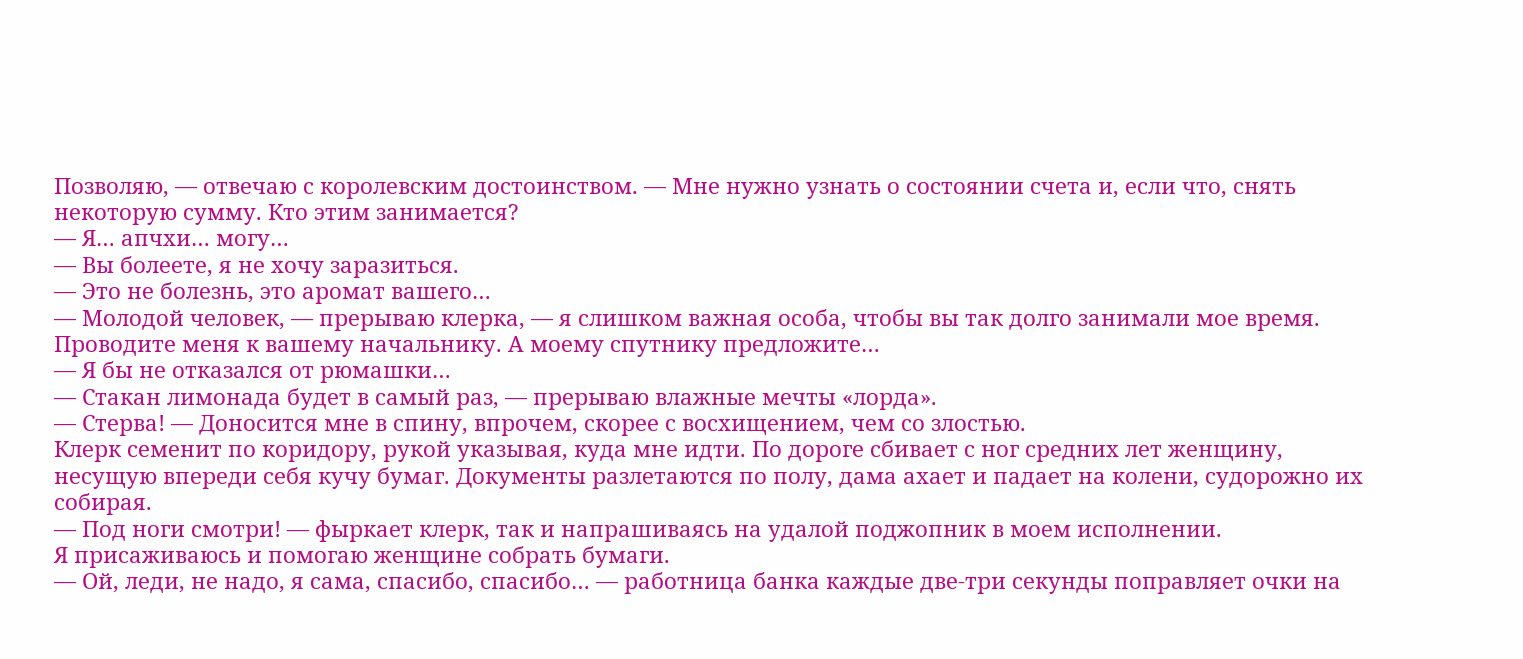Позволяю, — отвечаю с королевским достоинством. — Мне нужно узнать о состоянии счета и, если что, снять некоторую сумму. Кто этим занимается?
— Я… апчхи… могу…
— Вы болеете, я не хочу заразиться.
— Это не болезнь, это аромат вашего…
— Молодой человек, — прерываю клерка, — я слишком важная особа, чтобы вы так долго занимали мое время. Проводите меня к вашему начальнику. А моему спутнику предложите…
— Я бы не отказался от рюмашки…
— Стакан лимонада будет в самый раз, — прерываю влажные мечты «лорда».
— Стерва! — Доносится мне в спину, впрочем, скорее с восхищением, чем со злостью.
Клерк семенит по коридору, рукой указывая, куда мне идти. По дороге сбивает с ног средних лет женщину, несущую впереди себя кучу бумаг. Документы разлетаются по полу, дама ахает и падает на колени, судорожно их собирая.
— Под ноги смотри! — фыркает клерк, так и напрашиваясь на удалой поджопник в моем исполнении.
Я присаживаюсь и помогаю женщине собрать бумаги.
— Ой, леди, не надо, я сама, спасибо, спасибо… — работница банка каждые две-три секунды поправляет очки на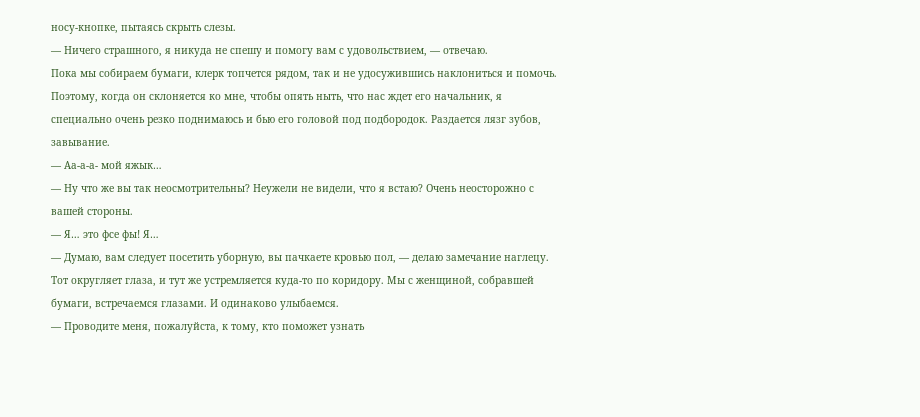носу-кнопке, пытаясь скрыть слезы.
— Ничего страшного, я никуда не спешу и помогу вам с удовольствием, — отвечаю.
Пока мы собираем бумаги, клерк топчется рядом, так и не удосужившись наклониться и помочь. Поэтому, когда он склоняется ко мне, чтобы опять ныть, что нас ждет его начальник, я специально очень резко поднимаюсь и бью его головой под подбородок. Раздается лязг зубов, завывание.
— Аа-а-а- мой яжык…
— Ну что же вы так неосмотрительны? Неужели не видели, что я встаю? Очень неосторожно с вашей стороны.
— Я… это фсе фы! Я…
— Думаю, вам следует посетить уборную, вы пачкаете кровью пол, — делаю замечание наглецу.
Тот округляет глаза, и тут же устремляется куда-то по коридору. Мы с женщиной, собравшей бумаги, встречаемся глазами. И одинаково улыбаемся.
— Проводите меня, пожалуйста, к тому, кто поможет узнать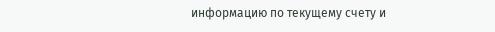информацию по текущему счету и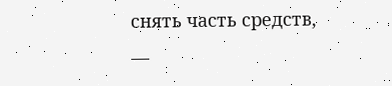снять часть средств, —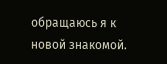обращаюсь я к новой знакомой.